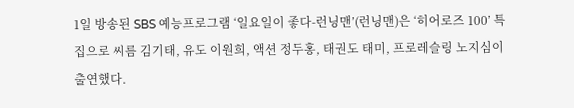1일 방송된 SBS 예능프로그램 ‘일요일이 좋다-런닝맨’(런닝맨)은 ‘히어로즈 100’ 특집으로 씨름 김기태, 유도 이원희, 액션 정두홍, 태권도 태미, 프로레슬링 노지심이 출연했다.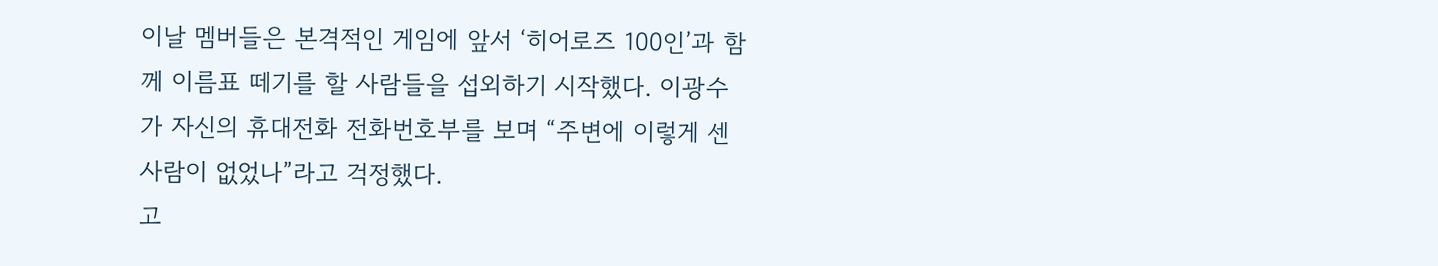이날 멤버들은 본격적인 게임에 앞서 ‘히어로즈 100인’과 함께 이름표 떼기를 할 사람들을 섭외하기 시작했다. 이광수가 자신의 휴대전화 전화번호부를 보며 “주변에 이렇게 센 사람이 없었나”라고 걱정했다.
고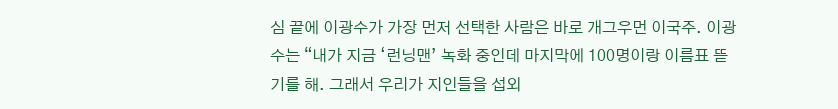심 끝에 이광수가 가장 먼저 선택한 사람은 바로 개그우먼 이국주. 이광수는 “내가 지금 ‘런닝맨’ 녹화 중인데 마지막에 100명이랑 이름표 뜯기를 해. 그래서 우리가 지인들을 섭외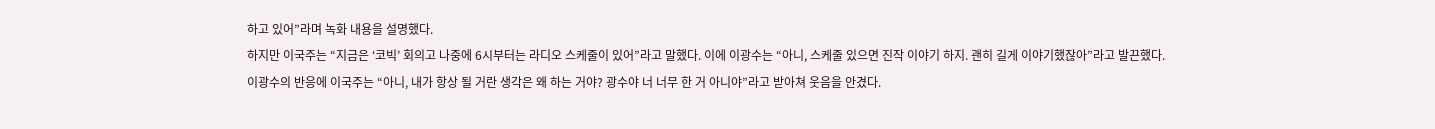하고 있어”라며 녹화 내용을 설명했다.
하지만 이국주는 “지금은 ‘코빅’ 회의고 나중에 6시부터는 라디오 스케줄이 있어”라고 말했다. 이에 이광수는 “아니, 스케줄 있으면 진작 이야기 하지. 괜히 길게 이야기했잖아”라고 발끈했다.
이광수의 반응에 이국주는 “아니, 내가 항상 될 거란 생각은 왜 하는 거야? 광수야 너 너무 한 거 아니야”라고 받아쳐 웃음을 안겼다.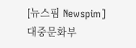[뉴스핌 Newspim] 대중문화부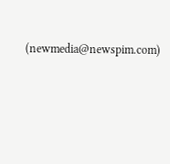(newmedia@newspim.com)